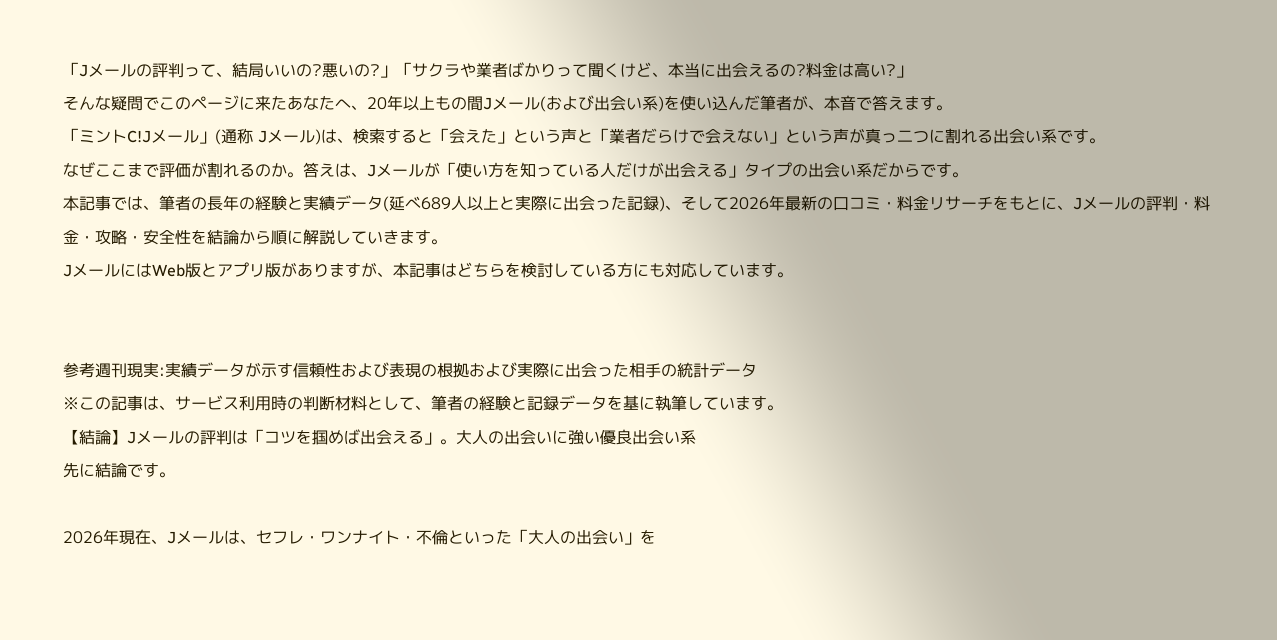「Jメールの評判って、結局いいの?悪いの?」「サクラや業者ばかりって聞くけど、本当に出会えるの?料金は高い?」
そんな疑問でこのページに来たあなたへ、20年以上もの間Jメール(および出会い系)を使い込んだ筆者が、本音で答えます。
「ミントC!Jメール」(通称 Jメール)は、検索すると「会えた」という声と「業者だらけで会えない」という声が真っ二つに割れる出会い系です。
なぜここまで評価が割れるのか。答えは、Jメールが「使い方を知っている人だけが出会える」タイプの出会い系だからです。
本記事では、筆者の長年の経験と実績データ(延べ689人以上と実際に出会った記録)、そして2026年最新の口コミ・料金リサーチをもとに、Jメールの評判・料金・攻略・安全性を結論から順に解説していきます。
JメールにはWeb版とアプリ版がありますが、本記事はどちらを検討している方にも対応しています。


参考週刊現実:実績データが示す信頼性および表現の根拠および実際に出会った相手の統計データ
※この記事は、サービス利用時の判断材料として、筆者の経験と記録データを基に執筆しています。
【結論】Jメールの評判は「コツを掴めば出会える」。大人の出会いに強い優良出会い系
先に結論です。

2026年現在、Jメールは、セフレ・ワンナイト・不倫といった「大人の出会い」を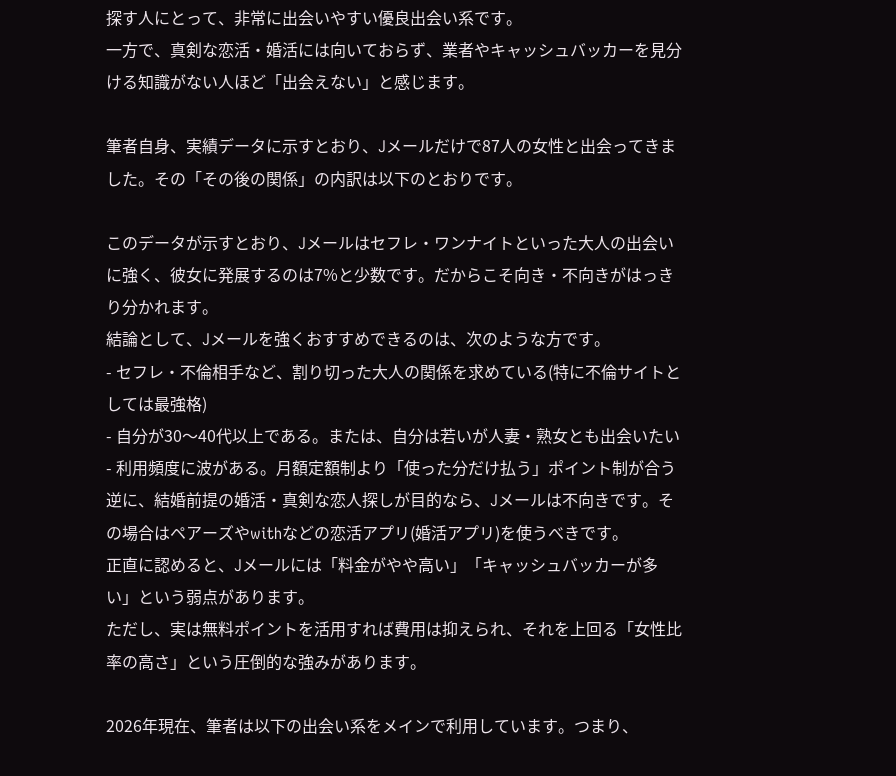探す人にとって、非常に出会いやすい優良出会い系です。
一方で、真剣な恋活・婚活には向いておらず、業者やキャッシュバッカーを見分ける知識がない人ほど「出会えない」と感じます。

筆者自身、実績データに示すとおり、Jメールだけで87人の女性と出会ってきました。その「その後の関係」の内訳は以下のとおりです。

このデータが示すとおり、Jメールはセフレ・ワンナイトといった大人の出会いに強く、彼女に発展するのは7%と少数です。だからこそ向き・不向きがはっきり分かれます。
結論として、Jメールを強くおすすめできるのは、次のような方です。
- セフレ・不倫相手など、割り切った大人の関係を求めている(特に不倫サイトとしては最強格)
- 自分が30〜40代以上である。または、自分は若いが人妻・熟女とも出会いたい
- 利用頻度に波がある。月額定額制より「使った分だけ払う」ポイント制が合う
逆に、結婚前提の婚活・真剣な恋人探しが目的なら、Jメールは不向きです。その場合はペアーズやwithなどの恋活アプリ(婚活アプリ)を使うべきです。
正直に認めると、Jメールには「料金がやや高い」「キャッシュバッカーが多い」という弱点があります。
ただし、実は無料ポイントを活用すれば費用は抑えられ、それを上回る「女性比率の高さ」という圧倒的な強みがあります。

2026年現在、筆者は以下の出会い系をメインで利用しています。つまり、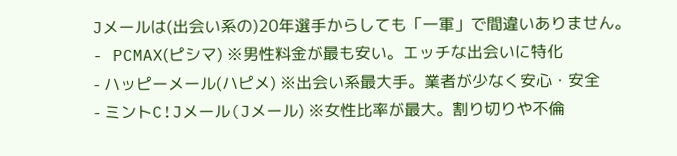Jメールは(出会い系の)20年選手からしても「一軍」で間違いありません。
- PCMAX(ピシマ) ※男性料金が最も安い。エッチな出会いに特化
- ハッピーメール(ハピメ) ※出会い系最大手。業者が少なく安心・安全
- ミントC!Jメール(Jメール) ※女性比率が最大。割り切りや不倫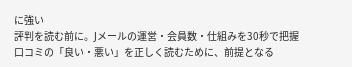に強い
評判を読む前に。Jメールの運営・会員数・仕組みを30秒で把握
口コミの「良い・悪い」を正しく読むために、前提となる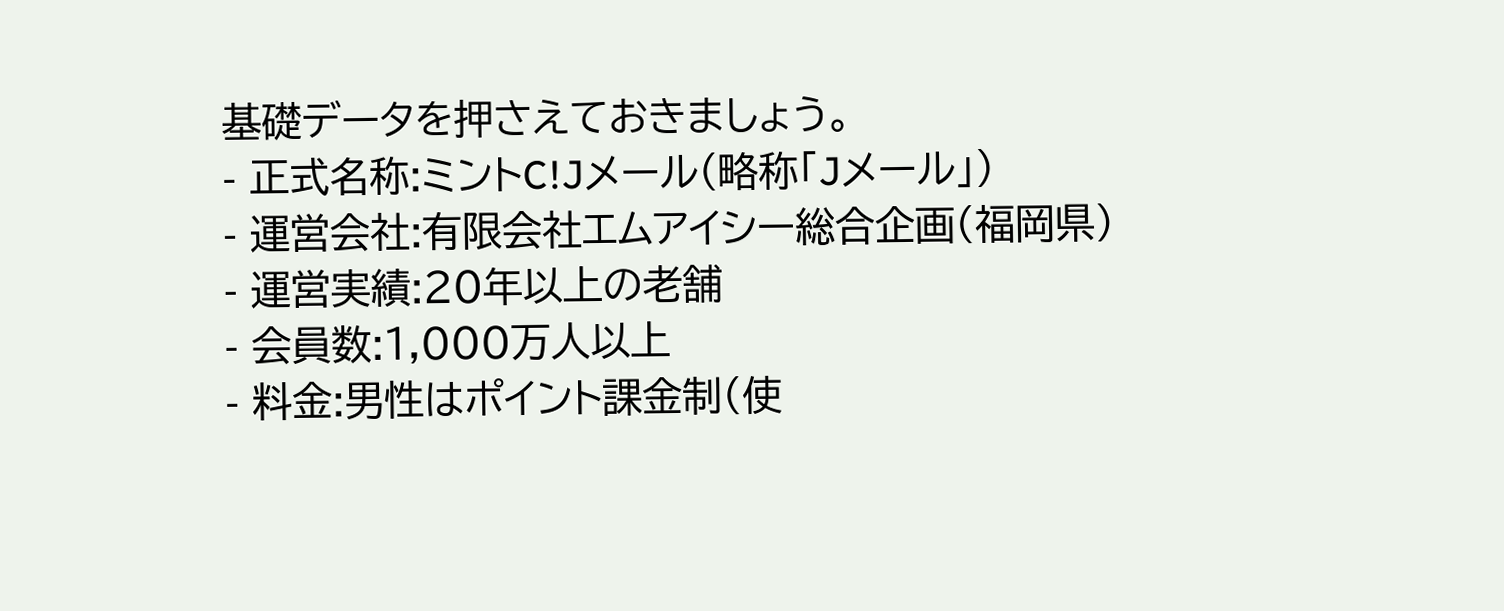基礎データを押さえておきましょう。
- 正式名称:ミントC!Jメール(略称「Jメール」)
- 運営会社:有限会社エムアイシー総合企画(福岡県)
- 運営実績:20年以上の老舗
- 会員数:1,000万人以上
- 料金:男性はポイント課金制(使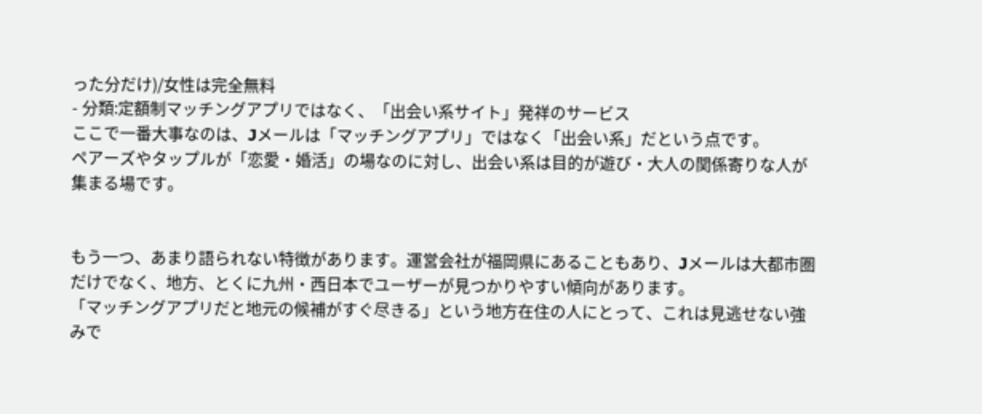った分だけ)/女性は完全無料
- 分類:定額制マッチングアプリではなく、「出会い系サイト」発祥のサービス
ここで一番大事なのは、Jメールは「マッチングアプリ」ではなく「出会い系」だという点です。
ペアーズやタップルが「恋愛・婚活」の場なのに対し、出会い系は目的が遊び・大人の関係寄りな人が集まる場です。


もう一つ、あまり語られない特徴があります。運営会社が福岡県にあることもあり、Jメールは大都市圏だけでなく、地方、とくに九州・西日本でユーザーが見つかりやすい傾向があります。
「マッチングアプリだと地元の候補がすぐ尽きる」という地方在住の人にとって、これは見逃せない強みで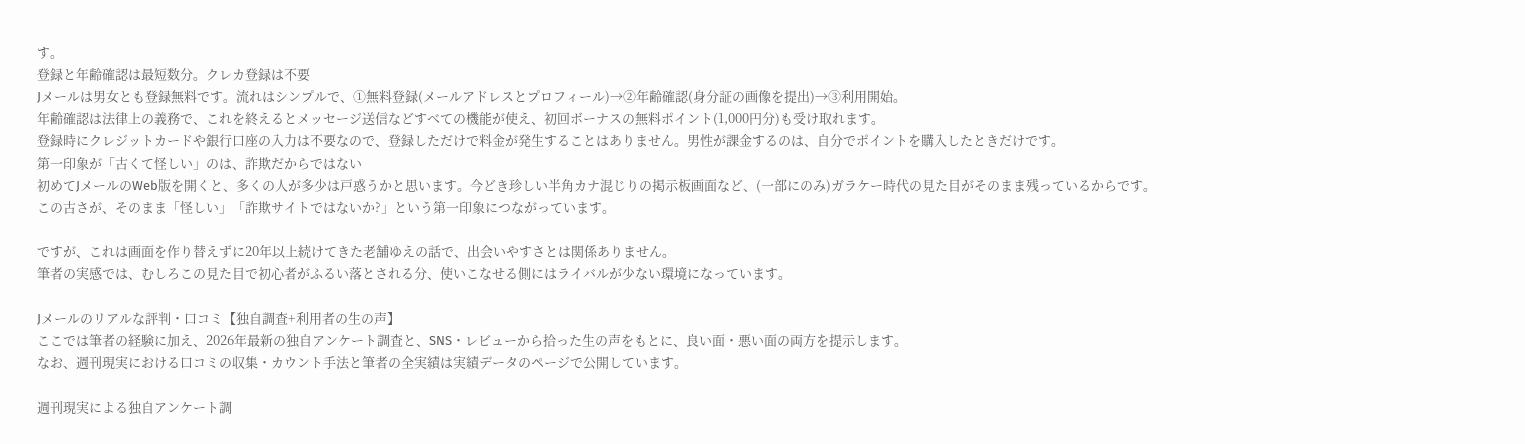す。
登録と年齢確認は最短数分。クレカ登録は不要
Jメールは男女とも登録無料です。流れはシンプルで、①無料登録(メールアドレスとプロフィール)→②年齢確認(身分証の画像を提出)→③利用開始。
年齢確認は法律上の義務で、これを終えるとメッセージ送信などすべての機能が使え、初回ボーナスの無料ポイント(1,000円分)も受け取れます。
登録時にクレジットカードや銀行口座の入力は不要なので、登録しただけで料金が発生することはありません。男性が課金するのは、自分でポイントを購入したときだけです。
第一印象が「古くて怪しい」のは、詐欺だからではない
初めてJメールのWeb版を開くと、多くの人が多少は戸惑うかと思います。今どき珍しい半角カナ混じりの掲示板画面など、(一部にのみ)ガラケー時代の見た目がそのまま残っているからです。
この古さが、そのまま「怪しい」「詐欺サイトではないか?」という第一印象につながっています。

ですが、これは画面を作り替えずに20年以上続けてきた老舗ゆえの話で、出会いやすさとは関係ありません。
筆者の実感では、むしろこの見た目で初心者がふるい落とされる分、使いこなせる側にはライバルが少ない環境になっています。

Jメールのリアルな評判・口コミ【独自調査+利用者の生の声】
ここでは筆者の経験に加え、2026年最新の独自アンケート調査と、SNS・レビューから拾った生の声をもとに、良い面・悪い面の両方を提示します。
なお、週刊現実における口コミの収集・カウント手法と筆者の全実績は実績データのページで公開しています。

週刊現実による独自アンケート調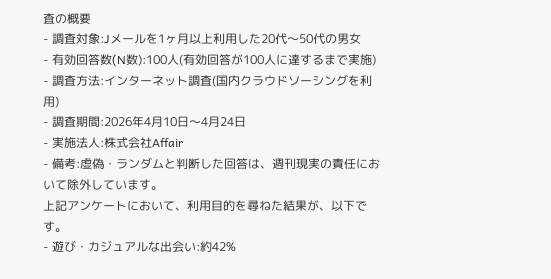査の概要
- 調査対象:Jメールを1ヶ月以上利用した20代〜50代の男女
- 有効回答数(N数):100人(有効回答が100人に達するまで実施)
- 調査方法:インターネット調査(国内クラウドソーシングを利用)
- 調査期間:2026年4月10日〜4月24日
- 実施法人:株式会社Affair
- 備考:虚偽・ランダムと判断した回答は、週刊現実の責任において除外しています。
上記アンケートにおいて、利用目的を尋ねた結果が、以下です。
- 遊び・カジュアルな出会い:約42%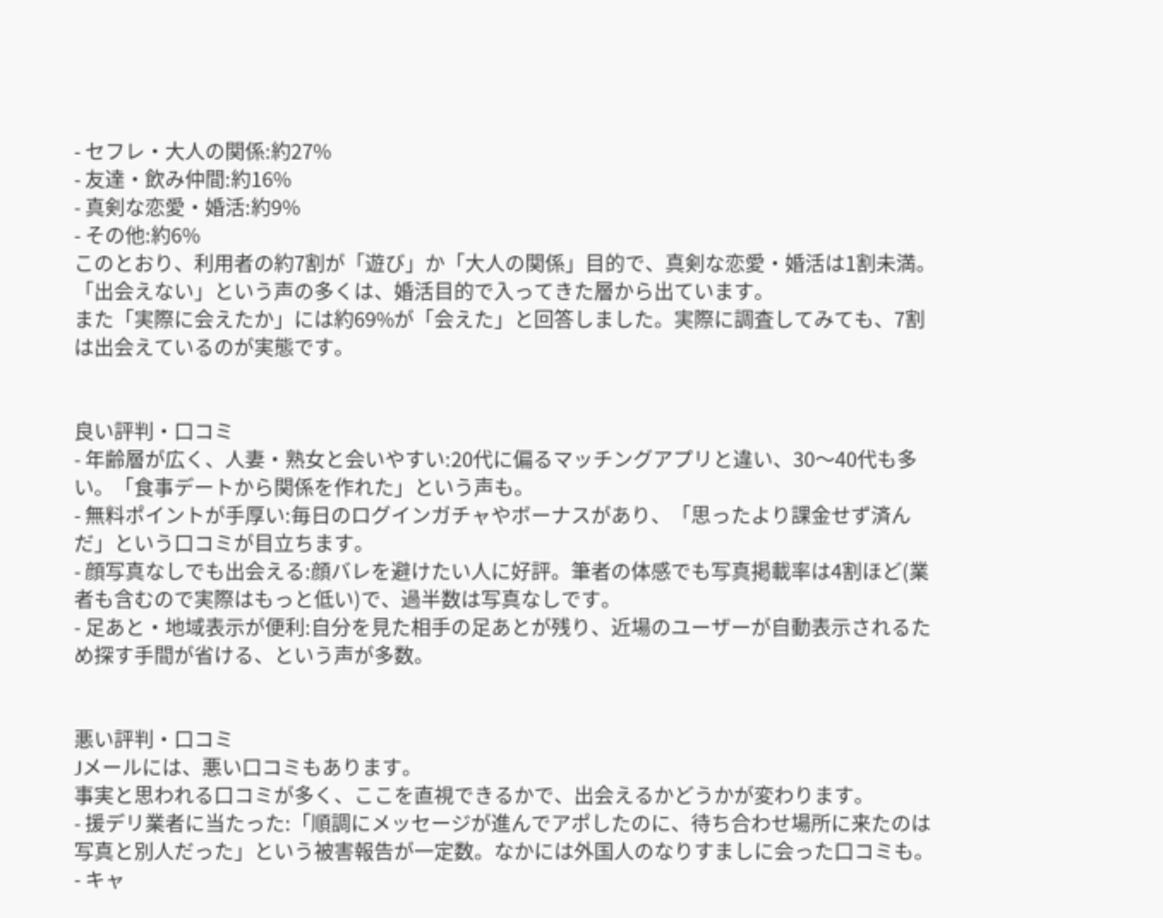- セフレ・大人の関係:約27%
- 友達・飲み仲間:約16%
- 真剣な恋愛・婚活:約9%
- その他:約6%
このとおり、利用者の約7割が「遊び」か「大人の関係」目的で、真剣な恋愛・婚活は1割未満。「出会えない」という声の多くは、婚活目的で入ってきた層から出ています。
また「実際に会えたか」には約69%が「会えた」と回答しました。実際に調査してみても、7割は出会えているのが実態です。


良い評判・口コミ
- 年齢層が広く、人妻・熟女と会いやすい:20代に偏るマッチングアプリと違い、30〜40代も多い。「食事デートから関係を作れた」という声も。
- 無料ポイントが手厚い:毎日のログインガチャやボーナスがあり、「思ったより課金せず済んだ」という口コミが目立ちます。
- 顔写真なしでも出会える:顔バレを避けたい人に好評。筆者の体感でも写真掲載率は4割ほど(業者も含むので実際はもっと低い)で、過半数は写真なしです。
- 足あと・地域表示が便利:自分を見た相手の足あとが残り、近場のユーザーが自動表示されるため探す手間が省ける、という声が多数。


悪い評判・口コミ
Jメールには、悪い口コミもあります。
事実と思われる口コミが多く、ここを直視できるかで、出会えるかどうかが変わります。
- 援デリ業者に当たった:「順調にメッセージが進んでアポしたのに、待ち合わせ場所に来たのは写真と別人だった」という被害報告が一定数。なかには外国人のなりすましに会った口コミも。
- キャ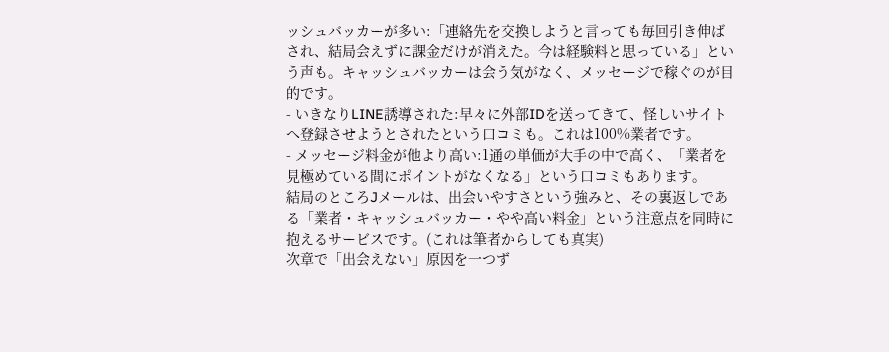ッシュバッカーが多い:「連絡先を交換しようと言っても毎回引き伸ばされ、結局会えずに課金だけが消えた。今は経験料と思っている」という声も。キャッシュバッカーは会う気がなく、メッセージで稼ぐのが目的です。
- いきなりLINE誘導された:早々に外部IDを送ってきて、怪しいサイトへ登録させようとされたという口コミも。これは100%業者です。
- メッセージ料金が他より高い:1通の単価が大手の中で高く、「業者を見極めている間にポイントがなくなる」という口コミもあります。
結局のところJメールは、出会いやすさという強みと、その裏返しである「業者・キャッシュバッカー・やや高い料金」という注意点を同時に抱えるサービスです。(これは筆者からしても真実)
次章で「出会えない」原因を一つず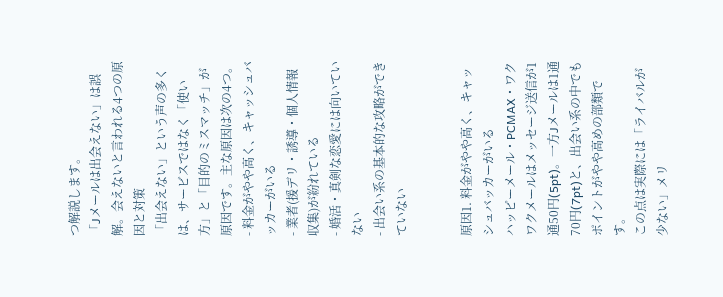つ解説します。
「Jメールは出会えない」は誤解。会えないと言われる4つの原因と対策
「出会えない」という声の多くは、サービスではなく「使い方」と「目的のミスマッチ」が原因です。主な原因は次の4つ。
- 料金がやや高く、キャッシュバッカーがいる
- 業者(援デリ・誘導・個人情報収集)が紛れている
- 婚活・真剣な恋愛には向いていない
- 出会い系の基本的な攻略ができていない


原因1. 料金がやや高く、キャッシュバッカーがいる
ハッピーメール・PCMAX・ワクワクメールはメッセージ送信が1通50円(5pt)。一方Jメールは1通70円(7pt)と、出会い系の中でもポイントがやや高めの部類です。
この点は実際には「ライバルが少ない」メリ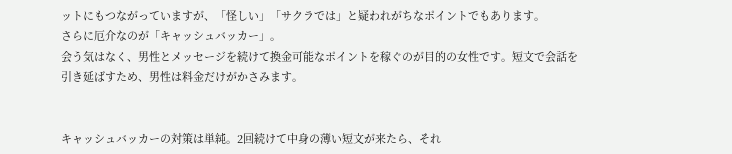ットにもつながっていますが、「怪しい」「サクラでは」と疑われがちなポイントでもあります。
さらに厄介なのが「キャッシュバッカー」。
会う気はなく、男性とメッセージを続けて換金可能なポイントを稼ぐのが目的の女性です。短文で会話を引き延ばすため、男性は料金だけがかさみます。


キャッシュバッカーの対策は単純。2回続けて中身の薄い短文が来たら、それ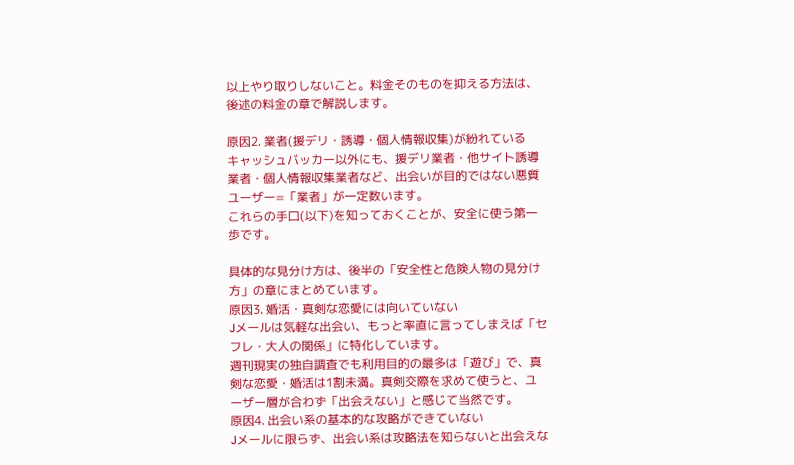以上やり取りしないこと。料金そのものを抑える方法は、後述の料金の章で解説します。

原因2. 業者(援デリ・誘導・個人情報収集)が紛れている
キャッシュバッカー以外にも、援デリ業者・他サイト誘導業者・個人情報収集業者など、出会いが目的ではない悪質ユーザー=「業者」が一定数います。
これらの手口(以下)を知っておくことが、安全に使う第一歩です。

具体的な見分け方は、後半の「安全性と危険人物の見分け方」の章にまとめています。
原因3. 婚活・真剣な恋愛には向いていない
Jメールは気軽な出会い、もっと率直に言ってしまえば「セフレ・大人の関係」に特化しています。
週刊現実の独自調査でも利用目的の最多は「遊び」で、真剣な恋愛・婚活は1割未満。真剣交際を求めて使うと、ユーザー層が合わず「出会えない」と感じて当然です。
原因4. 出会い系の基本的な攻略ができていない
Jメールに限らず、出会い系は攻略法を知らないと出会えな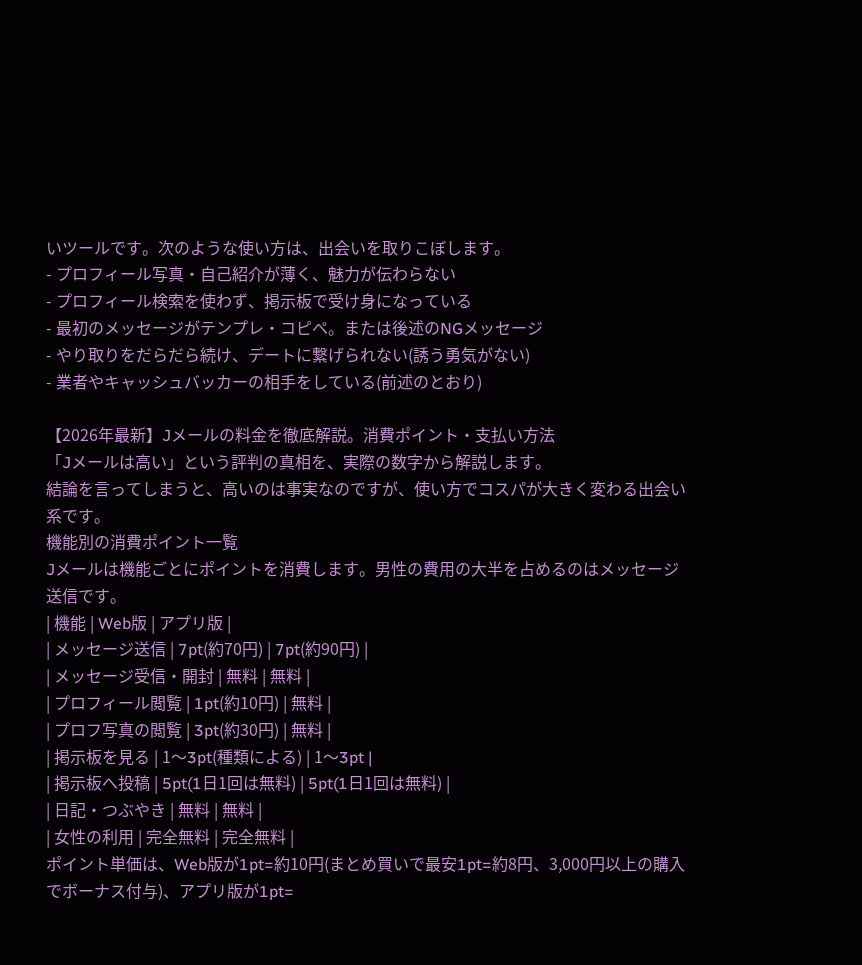いツールです。次のような使い方は、出会いを取りこぼします。
- プロフィール写真・自己紹介が薄く、魅力が伝わらない
- プロフィール検索を使わず、掲示板で受け身になっている
- 最初のメッセージがテンプレ・コピペ。または後述のNGメッセージ
- やり取りをだらだら続け、デートに繋げられない(誘う勇気がない)
- 業者やキャッシュバッカーの相手をしている(前述のとおり)

【2026年最新】Jメールの料金を徹底解説。消費ポイント・支払い方法
「Jメールは高い」という評判の真相を、実際の数字から解説します。
結論を言ってしまうと、高いのは事実なのですが、使い方でコスパが大きく変わる出会い系です。
機能別の消費ポイント一覧
Jメールは機能ごとにポイントを消費します。男性の費用の大半を占めるのはメッセージ送信です。
| 機能 | Web版 | アプリ版 |
| メッセージ送信 | 7pt(約70円) | 7pt(約90円) |
| メッセージ受信・開封 | 無料 | 無料 |
| プロフィール閲覧 | 1pt(約10円) | 無料 |
| プロフ写真の閲覧 | 3pt(約30円) | 無料 |
| 掲示板を見る | 1〜3pt(種類による) | 1〜3pt |
| 掲示板へ投稿 | 5pt(1日1回は無料) | 5pt(1日1回は無料) |
| 日記・つぶやき | 無料 | 無料 |
| 女性の利用 | 完全無料 | 完全無料 |
ポイント単価は、Web版が1pt=約10円(まとめ買いで最安1pt=約8円、3,000円以上の購入でボーナス付与)、アプリ版が1pt=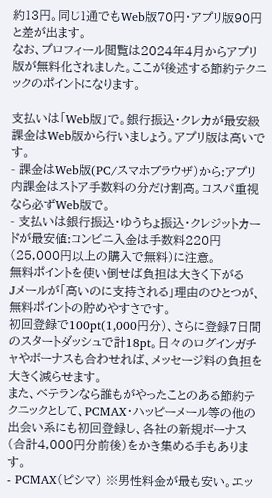約13円。同じ1通でもWeb版70円・アプリ版90円と差が出ます。
なお、プロフィール閲覧は2024年4月からアプリ版が無料化されました。ここが後述する節約テクニックのポイントになります。

支払いは「Web版」で。銀行振込・クレカが最安級
課金はWeb版から行いましょう。アプリ版は高いです。
- 課金はWeb版(PC/スマホブラウザ)から:アプリ内課金はストア手数料の分だけ割高。コスパ重視なら必ずWeb版で。
- 支払いは銀行振込・ゆうちょ振込・クレジットカードが最安値:コンビニ入金は手数料220円(25,000円以上の購入で無料)に注意。
無料ポイントを使い倒せば負担は大きく下がる
Jメールが「高いのに支持される」理由のひとつが、無料ポイントの貯めやすさです。
初回登録で100pt(1,000円分)、さらに登録7日間のスタートダッシュで計18pt。日々のログインガチャやボーナスも合わせれば、メッセージ料の負担を大きく減らせます。
また、ベテランなら誰もがやったことのある節約テクニックとして、PCMAX・ハッピーメール等の他の出会い系にも初回登録し、各社の新規ボーナス(合計4,000円分前後)をかき集める手もあります。
- PCMAX(ピシマ) ※男性料金が最も安い。エッ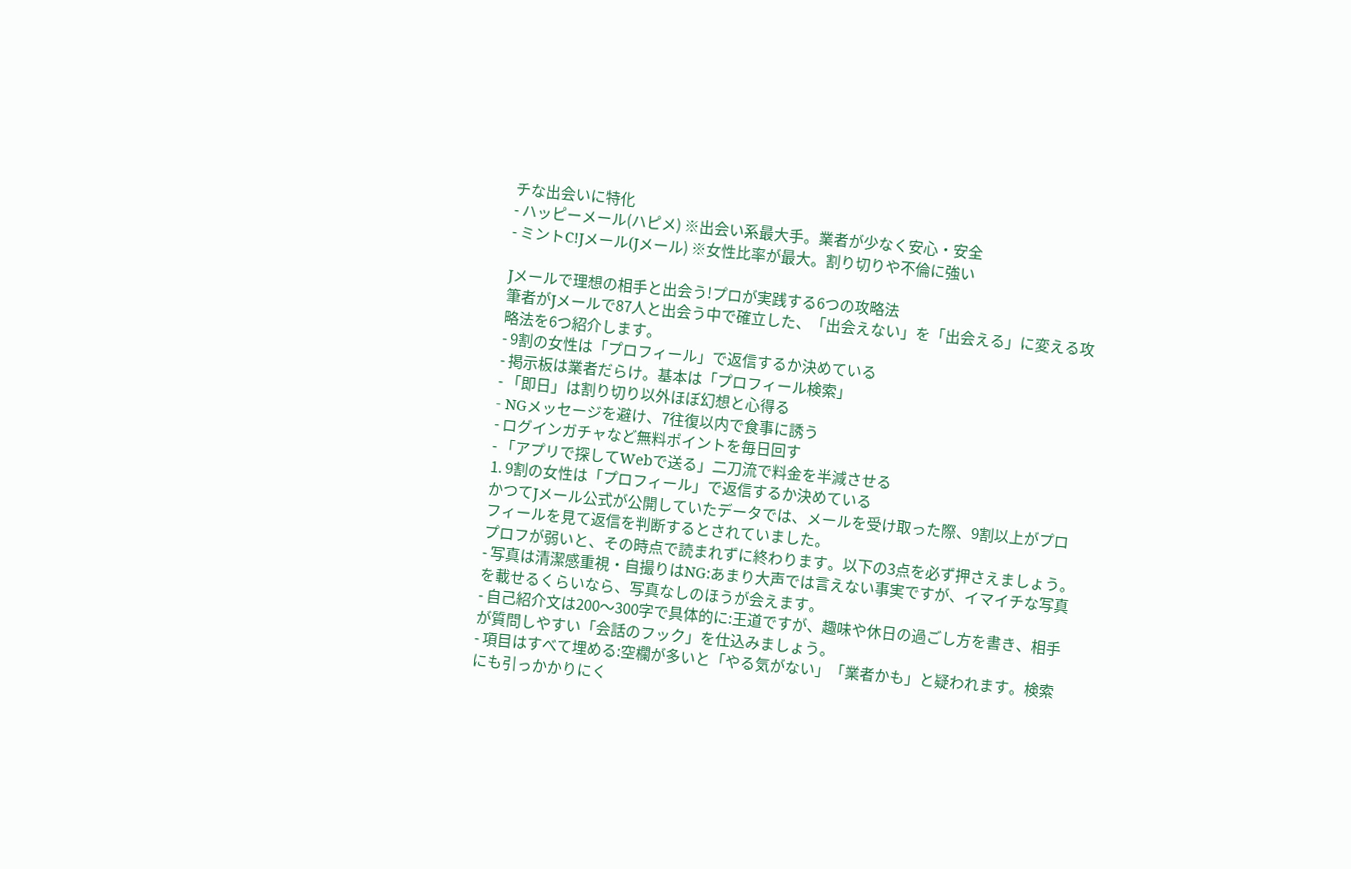チな出会いに特化
- ハッピーメール(ハピメ) ※出会い系最大手。業者が少なく安心・安全
- ミントC!Jメール(Jメール) ※女性比率が最大。割り切りや不倫に強い

Jメールで理想の相手と出会う!プロが実践する6つの攻略法
筆者がJメールで87人と出会う中で確立した、「出会えない」を「出会える」に変える攻略法を6つ紹介します。
- 9割の女性は「プロフィール」で返信するか決めている
- 掲示板は業者だらけ。基本は「プロフィール検索」
- 「即日」は割り切り以外ほぼ幻想と心得る
- NGメッセージを避け、7往復以内で食事に誘う
- ログインガチャなど無料ポイントを毎日回す
- 「アプリで探してWebで送る」二刀流で料金を半減させる
1. 9割の女性は「プロフィール」で返信するか決めている
かつてJメール公式が公開していたデータでは、メールを受け取った際、9割以上がプロフィールを見て返信を判断するとされていました。
プロフが弱いと、その時点で読まれずに終わります。以下の3点を必ず押さえましょう。
- 写真は清潔感重視・自撮りはNG:あまり大声では言えない事実ですが、イマイチな写真を載せるくらいなら、写真なしのほうが会えます。
- 自己紹介文は200〜300字で具体的に:王道ですが、趣味や休日の過ごし方を書き、相手が質問しやすい「会話のフック」を仕込みましょう。
- 項目はすべて埋める:空欄が多いと「やる気がない」「業者かも」と疑われます。検索にも引っかかりにく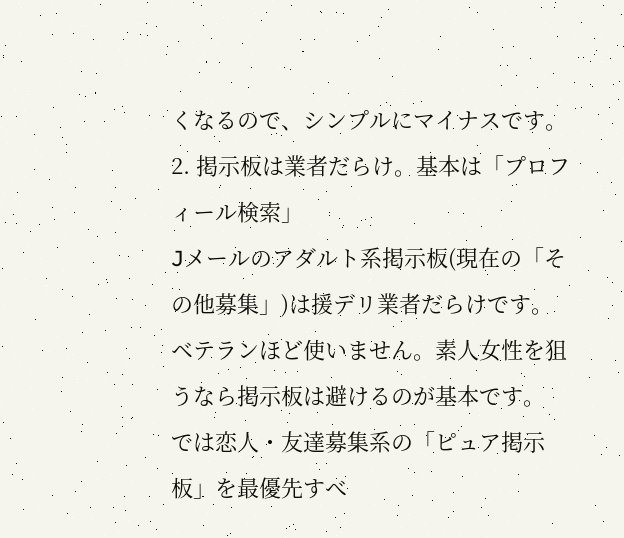くなるので、シンプルにマイナスです。
2. 掲示板は業者だらけ。基本は「プロフィール検索」
Jメールのアダルト系掲示板(現在の「その他募集」)は援デリ業者だらけです。ベテランほど使いません。素人女性を狙うなら掲示板は避けるのが基本です。
では恋人・友達募集系の「ピュア掲示板」を最優先すべ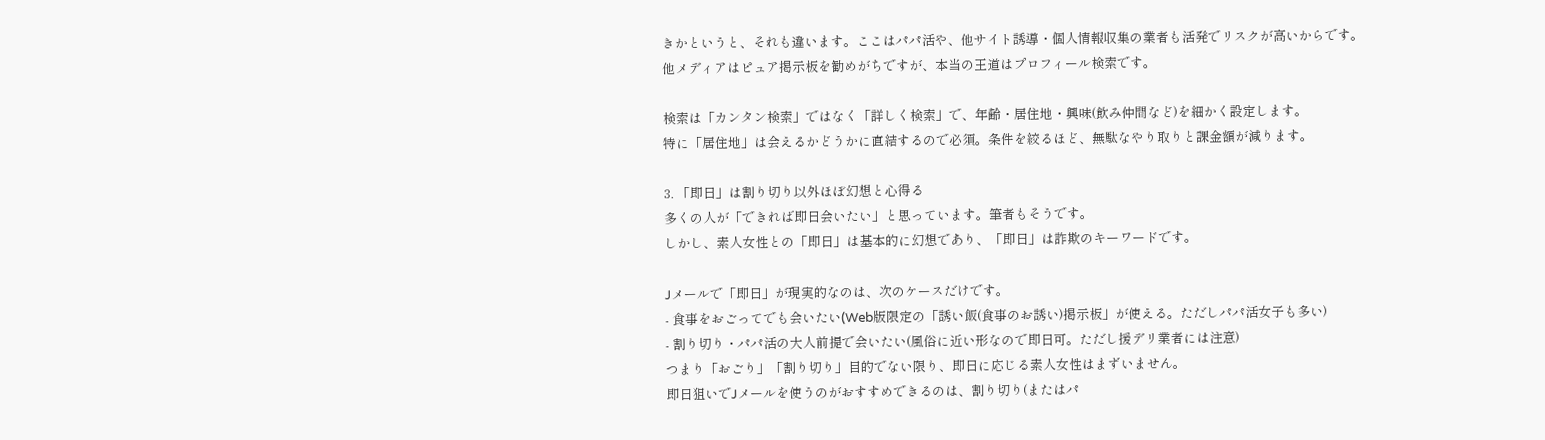きかというと、それも違います。ここはパパ活や、他サイト誘導・個人情報収集の業者も活発でリスクが高いからです。
他メディアはピュア掲示板を勧めがちですが、本当の王道はプロフィール検索です。

検索は「カンタン検索」ではなく「詳しく検索」で、年齢・居住地・興味(飲み仲間など)を細かく設定します。
特に「居住地」は会えるかどうかに直結するので必須。条件を絞るほど、無駄なやり取りと課金額が減ります。

3. 「即日」は割り切り以外ほぼ幻想と心得る
多くの人が「できれば即日会いたい」と思っています。筆者もそうです。
しかし、素人女性との「即日」は基本的に幻想であり、「即日」は詐欺のキーワードです。

Jメールで「即日」が現実的なのは、次のケースだけです。
- 食事をおごってでも会いたい(Web版限定の「誘い飯(食事のお誘い)掲示板」が使える。ただしパパ活女子も多い)
- 割り切り・パパ活の大人前提で会いたい(風俗に近い形なので即日可。ただし援デリ業者には注意)
つまり「おごり」「割り切り」目的でない限り、即日に応じる素人女性はまずいません。
即日狙いでJメールを使うのがおすすめできるのは、割り切り(またはパ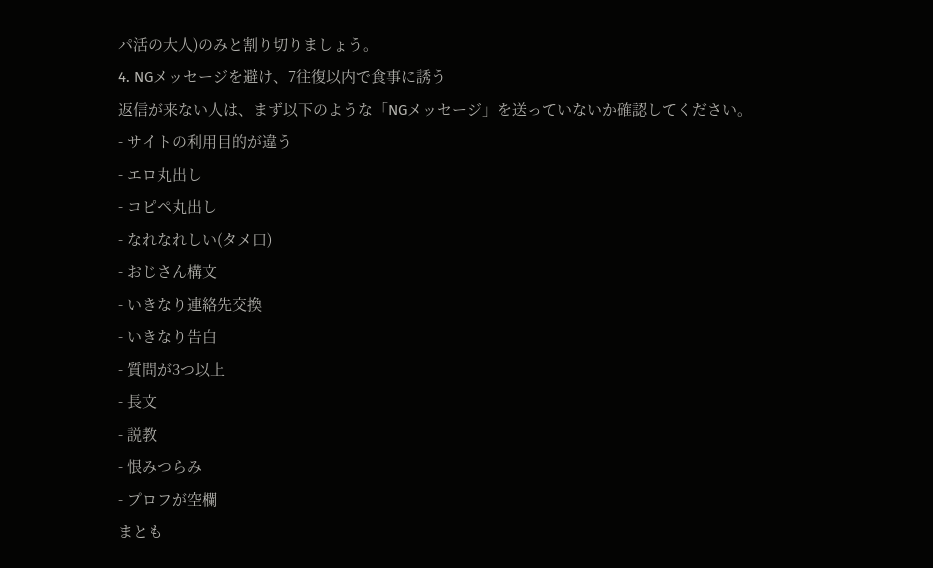パ活の大人)のみと割り切りましょう。
4. NGメッセージを避け、7往復以内で食事に誘う
返信が来ない人は、まず以下のような「NGメッセージ」を送っていないか確認してください。
- サイトの利用目的が違う
- エロ丸出し
- コピペ丸出し
- なれなれしい(タメ口)
- おじさん構文
- いきなり連絡先交換
- いきなり告白
- 質問が3つ以上
- 長文
- 説教
- 恨みつらみ
- プロフが空欄
まとも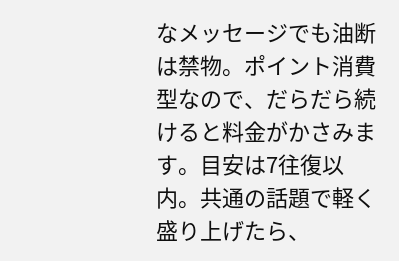なメッセージでも油断は禁物。ポイント消費型なので、だらだら続けると料金がかさみます。目安は7往復以内。共通の話題で軽く盛り上げたら、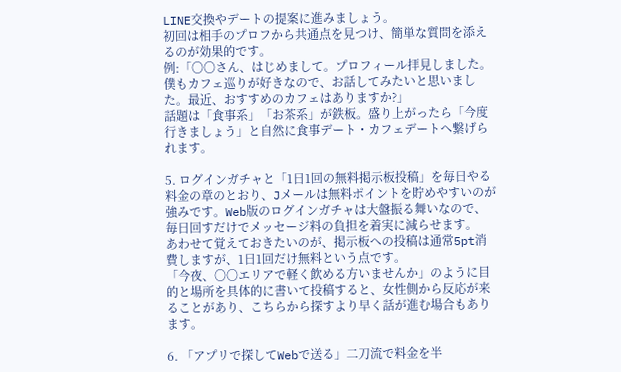LINE交換やデートの提案に進みましょう。
初回は相手のプロフから共通点を見つけ、簡単な質問を添えるのが効果的です。
例:「〇〇さん、はじめまして。プロフィール拝見しました。僕もカフェ巡りが好きなので、お話してみたいと思いました。最近、おすすめのカフェはありますか?」
話題は「食事系」「お茶系」が鉄板。盛り上がったら「今度行きましょう」と自然に食事デート・カフェデートへ繋げられます。

5. ログインガチャと「1日1回の無料掲示板投稿」を毎日やる
料金の章のとおり、Jメールは無料ポイントを貯めやすいのが強みです。Web版のログインガチャは大盤振る舞いなので、毎日回すだけでメッセージ料の負担を着実に減らせます。
あわせて覚えておきたいのが、掲示板への投稿は通常5pt消費しますが、1日1回だけ無料という点です。
「今夜、〇〇エリアで軽く飲める方いませんか」のように目的と場所を具体的に書いて投稿すると、女性側から反応が来ることがあり、こちらから探すより早く話が進む場合もあります。

6. 「アプリで探してWebで送る」二刀流で料金を半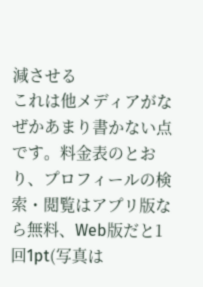減させる
これは他メディアがなぜかあまり書かない点です。料金表のとおり、プロフィールの検索・閲覧はアプリ版なら無料、Web版だと1回1pt(写真は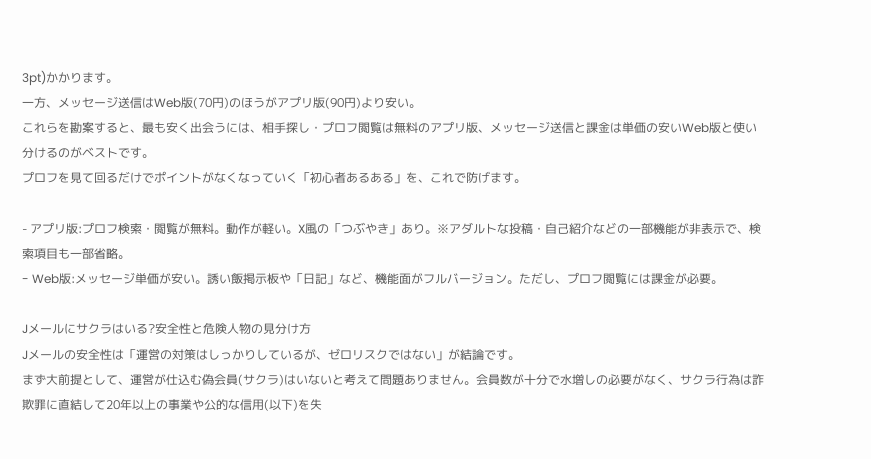3pt)かかります。
一方、メッセージ送信はWeb版(70円)のほうがアプリ版(90円)より安い。
これらを勘案すると、最も安く出会うには、相手探し・プロフ閲覧は無料のアプリ版、メッセージ送信と課金は単価の安いWeb版と使い分けるのがベストです。
プロフを見て回るだけでポイントがなくなっていく「初心者あるある」を、これで防げます。

- アプリ版:プロフ検索・閲覧が無料。動作が軽い。X風の「つぶやき」あり。※アダルトな投稿・自己紹介などの一部機能が非表示で、検索項目も一部省略。
- Web版:メッセージ単価が安い。誘い飯掲示板や「日記」など、機能面がフルバージョン。ただし、プロフ閲覧には課金が必要。

Jメールにサクラはいる?安全性と危険人物の見分け方
Jメールの安全性は「運営の対策はしっかりしているが、ゼロリスクではない」が結論です。
まず大前提として、運営が仕込む偽会員(サクラ)はいないと考えて問題ありません。会員数が十分で水増しの必要がなく、サクラ行為は詐欺罪に直結して20年以上の事業や公的な信用(以下)を失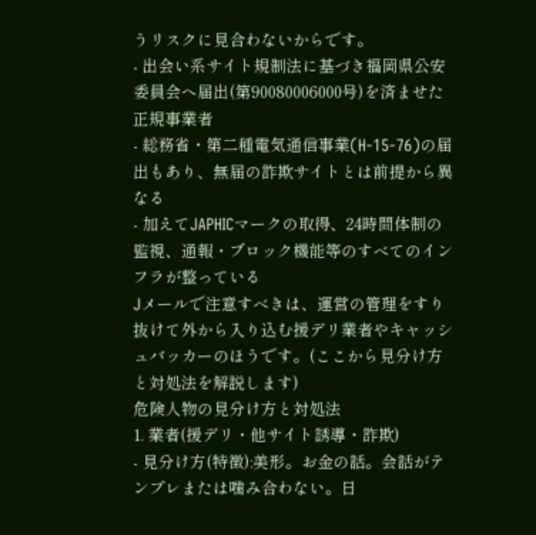うリスクに見合わないからです。
- 出会い系サイト規制法に基づき福岡県公安委員会へ届出(第90080006000号)を済ませた正規事業者
- 総務省・第二種電気通信事業(H-15-76)の届出もあり、無届の詐欺サイトとは前提から異なる
- 加えてJAPHICマークの取得、24時間体制の監視、通報・ブロック機能等のすべてのインフラが整っている
Jメールで注意すべきは、運営の管理をすり抜けて外から入り込む援デリ業者やキャッシュバッカーのほうです。(ここから見分け方と対処法を解説します)
危険人物の見分け方と対処法
1. 業者(援デリ・他サイト誘導・詐欺)
- 見分け方(特徴):美形。お金の話。会話がテンプレまたは噛み合わない。日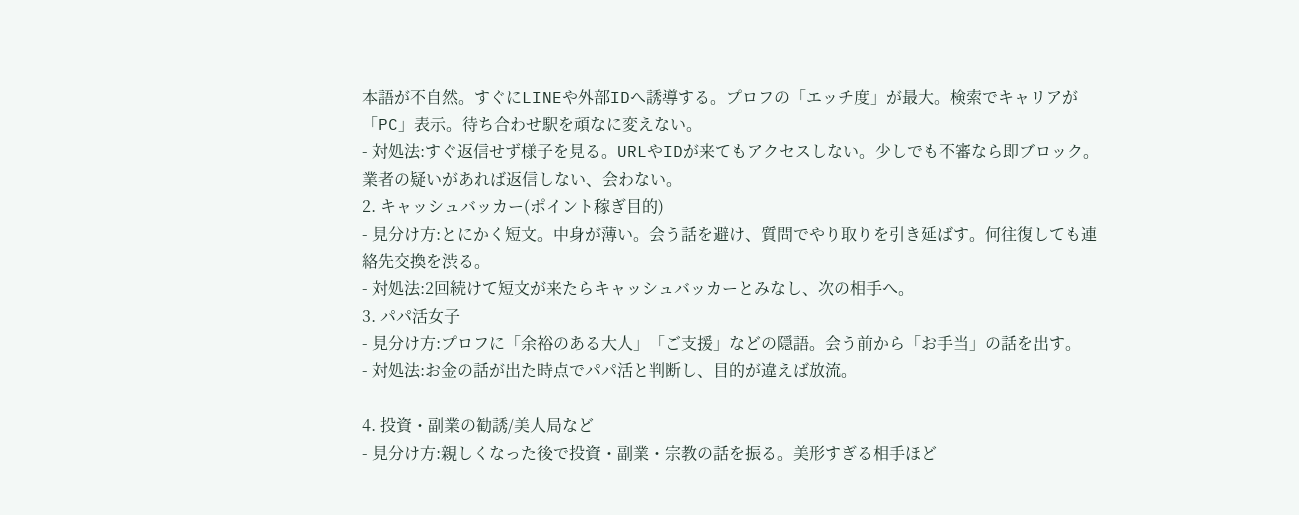本語が不自然。すぐにLINEや外部IDへ誘導する。プロフの「エッチ度」が最大。検索でキャリアが「PC」表示。待ち合わせ駅を頑なに変えない。
- 対処法:すぐ返信せず様子を見る。URLやIDが来てもアクセスしない。少しでも不審なら即ブロック。業者の疑いがあれば返信しない、会わない。
2. キャッシュバッカー(ポイント稼ぎ目的)
- 見分け方:とにかく短文。中身が薄い。会う話を避け、質問でやり取りを引き延ばす。何往復しても連絡先交換を渋る。
- 対処法:2回続けて短文が来たらキャッシュバッカーとみなし、次の相手へ。
3. パパ活女子
- 見分け方:プロフに「余裕のある大人」「ご支援」などの隠語。会う前から「お手当」の話を出す。
- 対処法:お金の話が出た時点でパパ活と判断し、目的が違えば放流。

4. 投資・副業の勧誘/美人局など
- 見分け方:親しくなった後で投資・副業・宗教の話を振る。美形すぎる相手ほど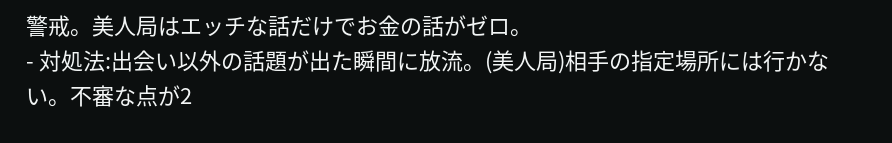警戒。美人局はエッチな話だけでお金の話がゼロ。
- 対処法:出会い以外の話題が出た瞬間に放流。(美人局)相手の指定場所には行かない。不審な点が2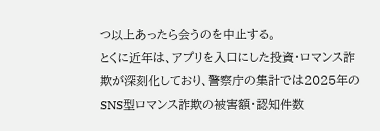つ以上あったら会うのを中止する。
とくに近年は、アプリを入口にした投資・ロマンス詐欺が深刻化しており、警察庁の集計では2025年のSNS型ロマンス詐欺の被害額・認知件数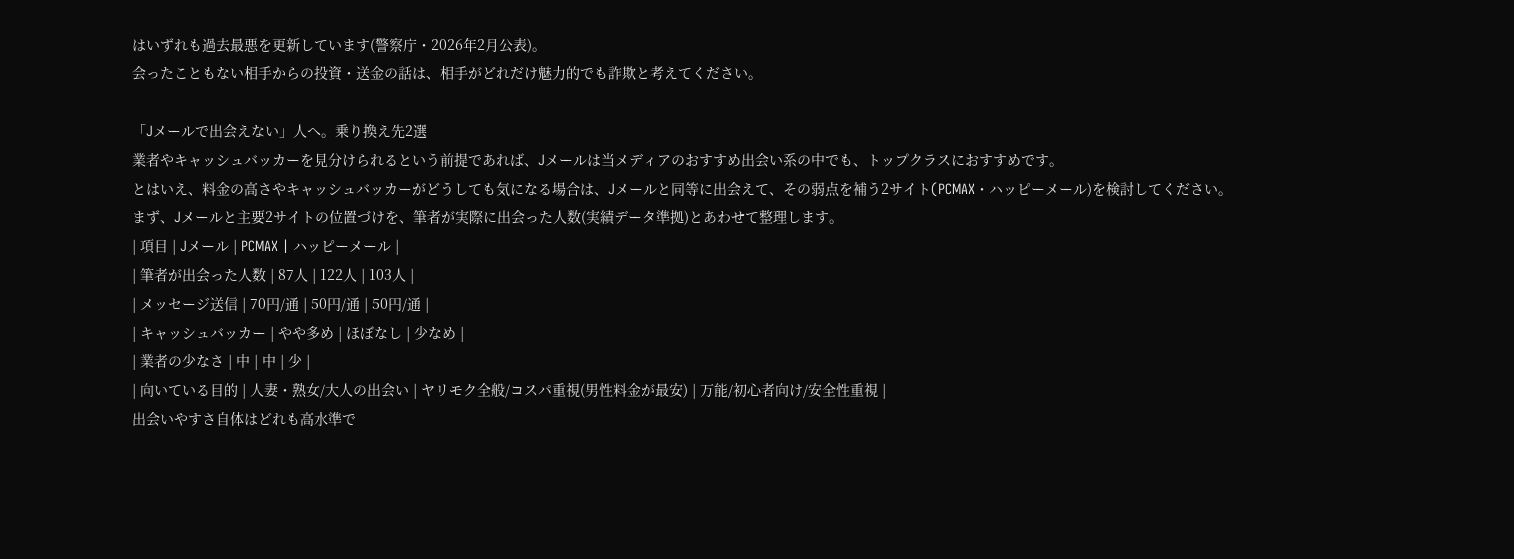はいずれも過去最悪を更新しています(警察庁・2026年2月公表)。
会ったこともない相手からの投資・送金の話は、相手がどれだけ魅力的でも詐欺と考えてください。

「Jメールで出会えない」人へ。乗り換え先2選
業者やキャッシュバッカーを見分けられるという前提であれば、Jメールは当メディアのおすすめ出会い系の中でも、トップクラスにおすすめです。
とはいえ、料金の高さやキャッシュバッカーがどうしても気になる場合は、Jメールと同等に出会えて、その弱点を補う2サイト(PCMAX・ハッピーメール)を検討してください。
まず、Jメールと主要2サイトの位置づけを、筆者が実際に出会った人数(実績データ準拠)とあわせて整理します。
| 項目 | Jメール | PCMAX | ハッピーメール |
| 筆者が出会った人数 | 87人 | 122人 | 103人 |
| メッセージ送信 | 70円/通 | 50円/通 | 50円/通 |
| キャッシュバッカー | やや多め | ほぼなし | 少なめ |
| 業者の少なさ | 中 | 中 | 少 |
| 向いている目的 | 人妻・熟女/大人の出会い | ヤリモク全般/コスパ重視(男性料金が最安) | 万能/初心者向け/安全性重視 |
出会いやすさ自体はどれも高水準で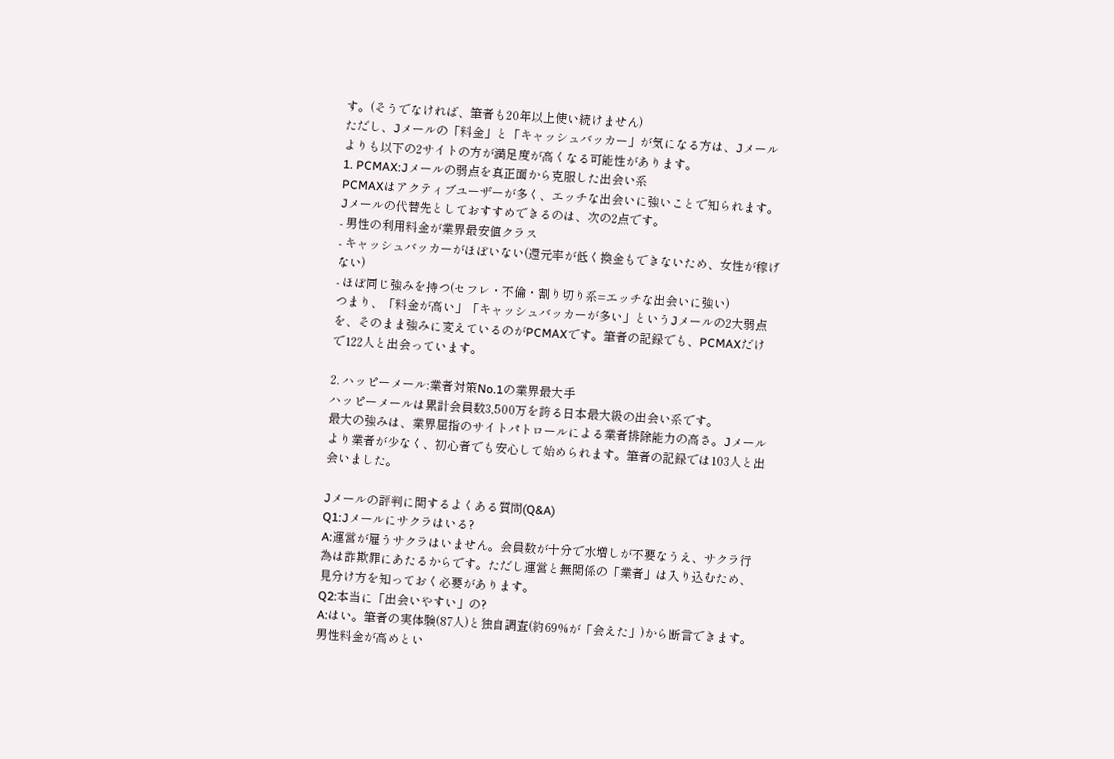す。(そうでなければ、筆者も20年以上使い続けません)
ただし、Jメールの「料金」と「キャッシュバッカー」が気になる方は、Jメールよりも以下の2サイトの方が満足度が高くなる可能性があります。
1. PCMAX:Jメールの弱点を真正面から克服した出会い系
PCMAXはアクティブユーザーが多く、エッチな出会いに強いことで知られます。Jメールの代替先としておすすめできるのは、次の2点です。
- 男性の利用料金が業界最安値クラス
- キャッシュバッカーがほぼいない(還元率が低く換金もできないため、女性が稼げない)
- ほぼ同じ強みを持つ(セフレ・不倫・割り切り系=エッチな出会いに強い)
つまり、「料金が高い」「キャッシュバッカーが多い」というJメールの2大弱点を、そのまま強みに変えているのがPCMAXです。筆者の記録でも、PCMAXだけで122人と出会っています。

2. ハッピーメール:業者対策No.1の業界最大手
ハッピーメールは累計会員数3,500万を誇る日本最大級の出会い系です。
最大の強みは、業界屈指のサイトパトロールによる業者排除能力の高さ。Jメールより業者が少なく、初心者でも安心して始められます。筆者の記録では103人と出会いました。

Jメールの評判に関するよくある質問(Q&A)
Q1:Jメールにサクラはいる?
A:運営が雇うサクラはいません。会員数が十分で水増しが不要なうえ、サクラ行為は詐欺罪にあたるからです。ただし運営と無関係の「業者」は入り込むため、見分け方を知っておく必要があります。
Q2:本当に「出会いやすい」の?
A:はい。筆者の実体験(87人)と独自調査(約69%が「会えた」)から断言できます。男性料金が高めとい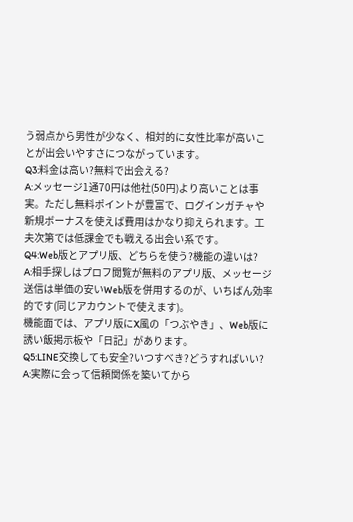う弱点から男性が少なく、相対的に女性比率が高いことが出会いやすさにつながっています。
Q3:料金は高い?無料で出会える?
A:メッセージ1通70円は他社(50円)より高いことは事実。ただし無料ポイントが豊富で、ログインガチャや新規ボーナスを使えば費用はかなり抑えられます。工夫次第では低課金でも戦える出会い系です。
Q4:Web版とアプリ版、どちらを使う?機能の違いは?
A:相手探しはプロフ閲覧が無料のアプリ版、メッセージ送信は単価の安いWeb版を併用するのが、いちばん効率的です(同じアカウントで使えます)。
機能面では、アプリ版にX風の「つぶやき」、Web版に誘い飯掲示板や「日記」があります。
Q5:LINE交換しても安全?いつすべき?どうすればいい?
A:実際に会って信頼関係を築いてから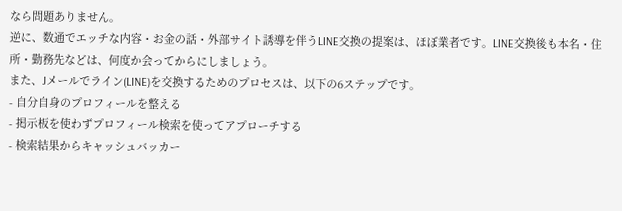なら問題ありません。
逆に、数通でエッチな内容・お金の話・外部サイト誘導を伴うLINE交換の提案は、ほぼ業者です。LINE交換後も本名・住所・勤務先などは、何度か会ってからにしましょう。
また、Jメールでライン(LINE)を交換するためのプロセスは、以下の6ステップです。
- 自分自身のプロフィールを整える
- 掲示板を使わずプロフィール検索を使ってアプローチする
- 検索結果からキャッシュバッカー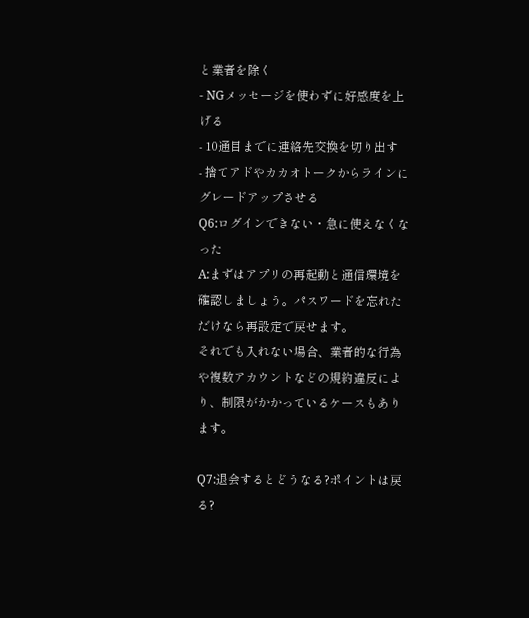と業者を除く
- NGメッセージを使わずに好感度を上げる
- 10通目までに連絡先交換を切り出す
- 捨てアドやカカオトークからラインにグレードアップさせる
Q6:ログインできない・急に使えなくなった
A:まずはアプリの再起動と通信環境を確認しましょう。パスワードを忘れただけなら再設定で戻せます。
それでも入れない場合、業者的な行為や複数アカウントなどの規約違反により、制限がかかっているケースもあります。

Q7:退会するとどうなる?ポイントは戻る?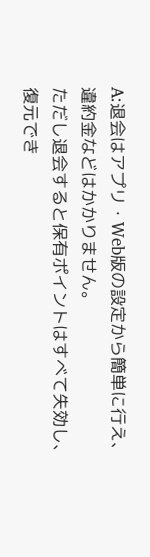A:退会はアプリ・Web版の設定から簡単に行え、違約金などはかかりません。
ただし退会すると保有ポイントはすべて失効し、復元でき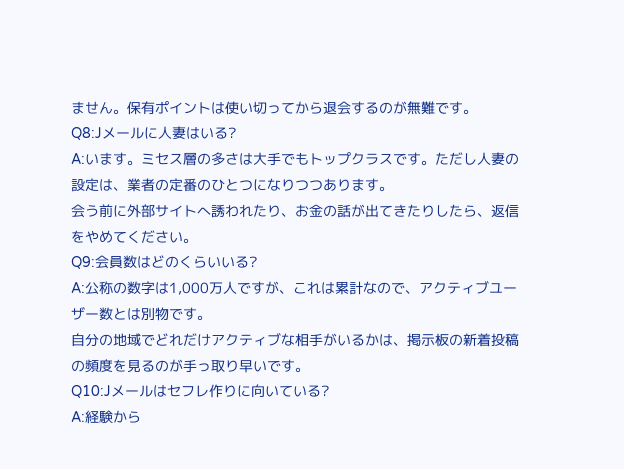ません。保有ポイントは使い切ってから退会するのが無難です。
Q8:Jメールに人妻はいる?
A:います。ミセス層の多さは大手でもトップクラスです。ただし人妻の設定は、業者の定番のひとつになりつつあります。
会う前に外部サイトへ誘われたり、お金の話が出てきたりしたら、返信をやめてください。
Q9:会員数はどのくらいいる?
A:公称の数字は1,000万人ですが、これは累計なので、アクティブユーザー数とは別物です。
自分の地域でどれだけアクティブな相手がいるかは、掲示板の新着投稿の頻度を見るのが手っ取り早いです。
Q10:Jメールはセフレ作りに向いている?
A:経験から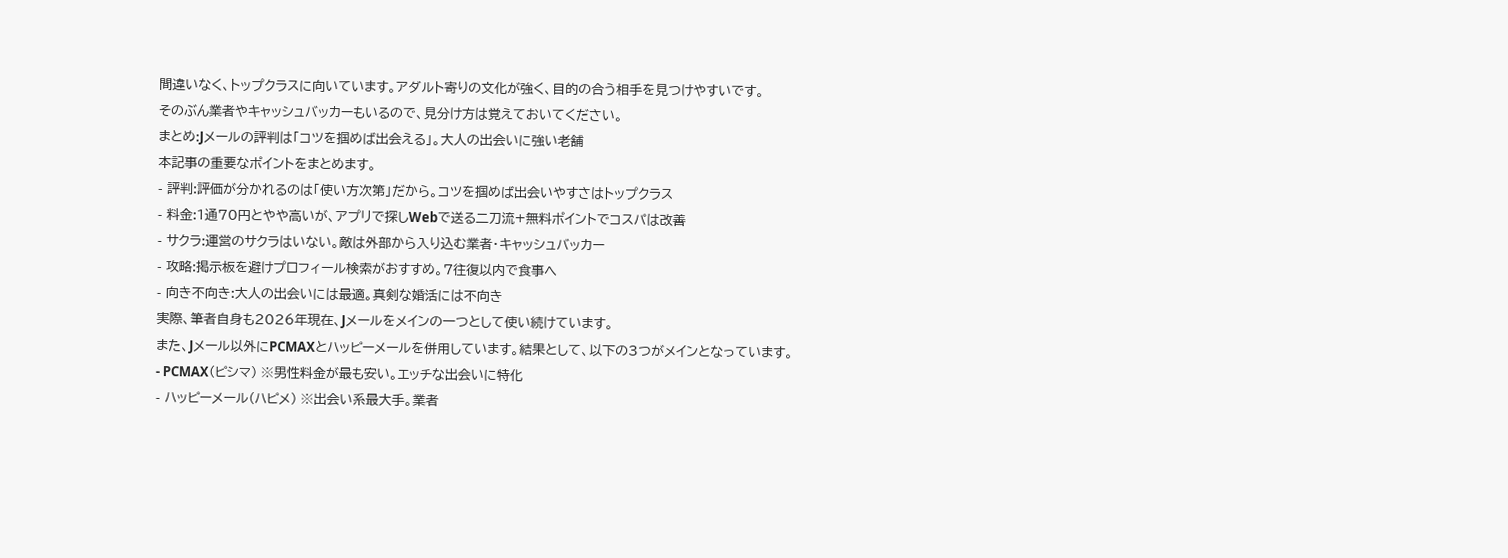間違いなく、トップクラスに向いています。アダルト寄りの文化が強く、目的の合う相手を見つけやすいです。
そのぶん業者やキャッシュバッカーもいるので、見分け方は覚えておいてください。
まとめ:Jメールの評判は「コツを掴めば出会える」。大人の出会いに強い老舗
本記事の重要なポイントをまとめます。
- 評判:評価が分かれるのは「使い方次第」だから。コツを掴めば出会いやすさはトップクラス
- 料金:1通70円とやや高いが、アプリで探しWebで送る二刀流+無料ポイントでコスパは改善
- サクラ:運営のサクラはいない。敵は外部から入り込む業者・キャッシュバッカー
- 攻略:掲示板を避けプロフィール検索がおすすめ。7往復以内で食事へ
- 向き不向き:大人の出会いには最適。真剣な婚活には不向き
実際、筆者自身も2026年現在、Jメールをメインの一つとして使い続けています。
また、Jメール以外にPCMAXとハッピーメールを併用しています。結果として、以下の3つがメインとなっています。
- PCMAX(ピシマ) ※男性料金が最も安い。エッチな出会いに特化
- ハッピーメール(ハピメ) ※出会い系最大手。業者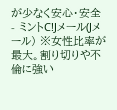が少なく安心・安全
- ミントC!Jメール(Jメール) ※女性比率が最大。割り切りや不倫に強い